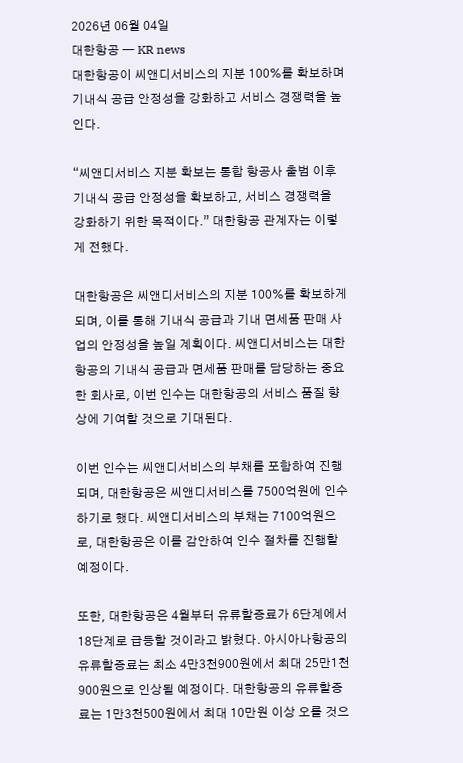2026년 06월 04일
대한항공 — KR news
대한항공이 씨앤디서비스의 지분 100%를 확보하며 기내식 공급 안정성을 강화하고 서비스 경쟁력을 높인다.

“씨앤디서비스 지분 확보는 통합 항공사 출범 이후 기내식 공급 안정성을 확보하고, 서비스 경쟁력을 강화하기 위한 목적이다.” 대한항공 관계자는 이렇게 전했다.

대한항공은 씨앤디서비스의 지분 100%를 확보하게 되며, 이를 통해 기내식 공급과 기내 면세품 판매 사업의 안정성을 높일 계획이다. 씨앤디서비스는 대한항공의 기내식 공급과 면세품 판매를 담당하는 중요한 회사로, 이번 인수는 대한항공의 서비스 품질 향상에 기여할 것으로 기대된다.

이번 인수는 씨앤디서비스의 부채를 포함하여 진행되며, 대한항공은 씨앤디서비스를 7500억원에 인수하기로 했다. 씨앤디서비스의 부채는 7100억원으로, 대한항공은 이를 감안하여 인수 절차를 진행할 예정이다.

또한, 대한항공은 4월부터 유류할증료가 6단계에서 18단계로 급등할 것이라고 밝혔다. 아시아나항공의 유류할증료는 최소 4만3천900원에서 최대 25만1천900원으로 인상될 예정이다. 대한항공의 유류할증료는 1만3천500원에서 최대 10만원 이상 오를 것으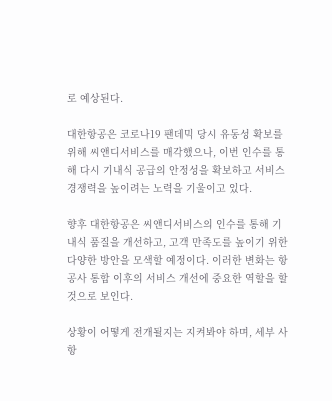로 예상된다.

대한항공은 코로나19 팬데믹 당시 유동성 확보를 위해 씨앤디서비스를 매각했으나, 이번 인수를 통해 다시 기내식 공급의 안정성을 확보하고 서비스 경쟁력을 높이려는 노력을 기울이고 있다.

향후 대한항공은 씨앤디서비스의 인수를 통해 기내식 품질을 개선하고, 고객 만족도를 높이기 위한 다양한 방안을 모색할 예정이다. 이러한 변화는 항공사 통합 이후의 서비스 개선에 중요한 역할을 할 것으로 보인다.

상황이 어떻게 전개될지는 지켜봐야 하며, 세부 사항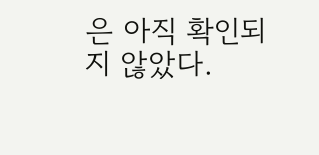은 아직 확인되지 않았다.